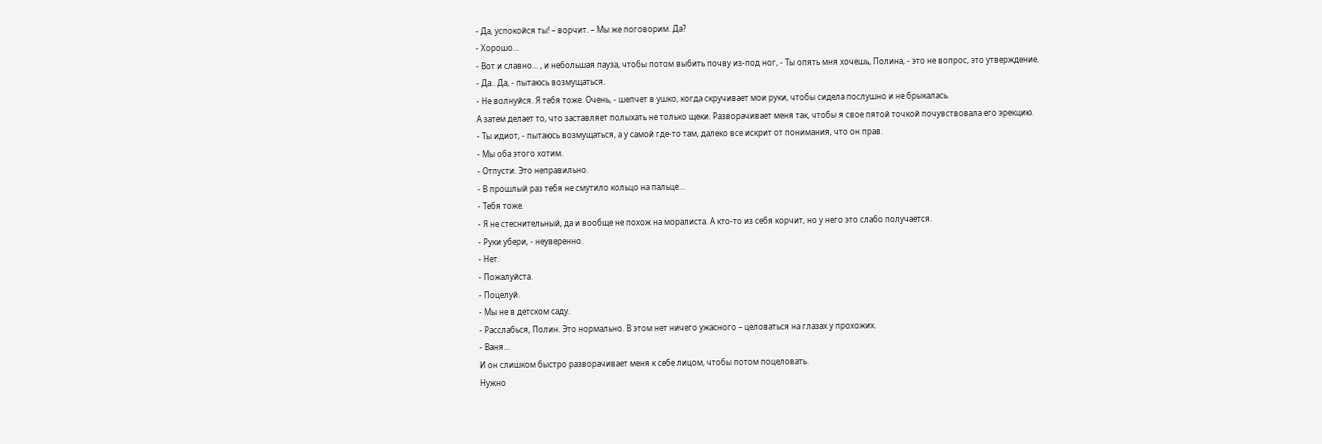- Да, успокойся ты! – ворчит. – Мы же поговорим. Да?
- Хорошо…
- Вот и славно… , и небольшая пауза, чтобы потом выбить почву из-под ног, - Ты опять мня хочешь, Полина, - это не вопрос, это утверждение.
- Да.. Да, - пытаюсь возмущаться.
- Не волнуйся. Я тебя тоже. Очень, - шепчет в ушко, когда скручивает мои руки, чтобы сидела послушно и не брыкалась.
А затем делает то, что заставляет полыхать не только щеки. Разворачивает меня так, чтобы я свое пятой точкой почувствовала его эрекцию.
- Ты идиот, - пытаюсь возмущаться, а у самой где-то там, далеко все искрит от понимания, что он прав.
- Мы оба этого хотим.
- Отпусти. Это неправильно.
- В прошлый раз тебя не смутило кольцо на пальце…
- Тебя тоже.
- Я не стеснительный, да и вообще не похож на моралиста. А кто-то из себя корчит, но у него это слабо получается.
- Руки убери, - неуверенно.
- Нет.
- Пожалуйста.
- Поцелуй.
- Мы не в детском саду.
- Расслабься, Полин. Это нормально. В этом нет ничего ужасного – целоваться на глазах у прохожих.
- Ваня…
И он слишком быстро разворачивает меня к себе лицом, чтобы потом поцеловать.
Нужно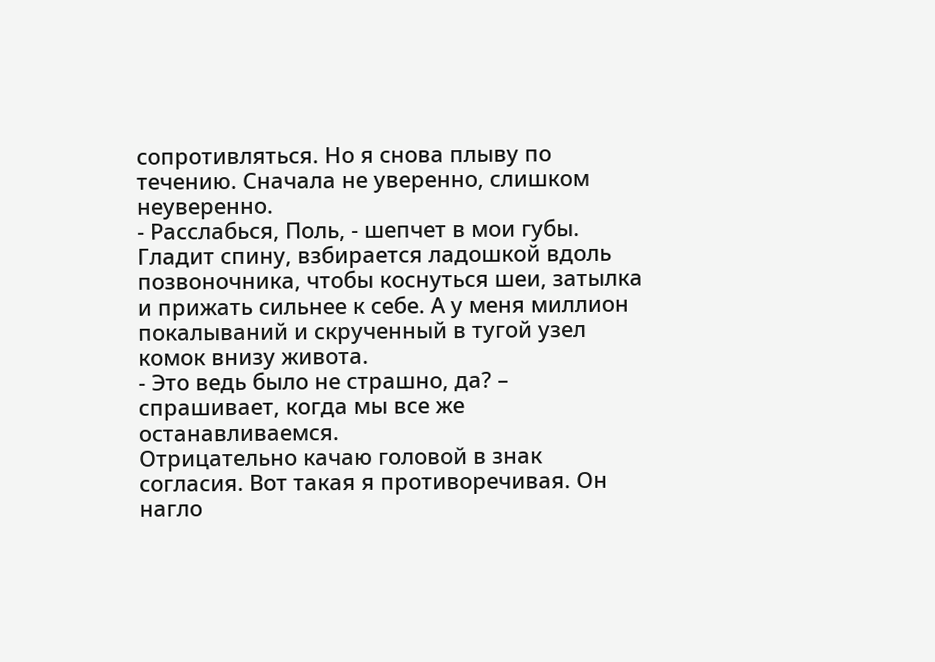сопротивляться. Но я снова плыву по течению. Сначала не уверенно, слишком неуверенно.
- Расслабься, Поль, - шепчет в мои губы.
Гладит спину, взбирается ладошкой вдоль позвоночника, чтобы коснуться шеи, затылка и прижать сильнее к себе. А у меня миллион покалываний и скрученный в тугой узел комок внизу живота.
- Это ведь было не страшно, да? – спрашивает, когда мы все же останавливаемся.
Отрицательно качаю головой в знак согласия. Вот такая я противоречивая. Он нагло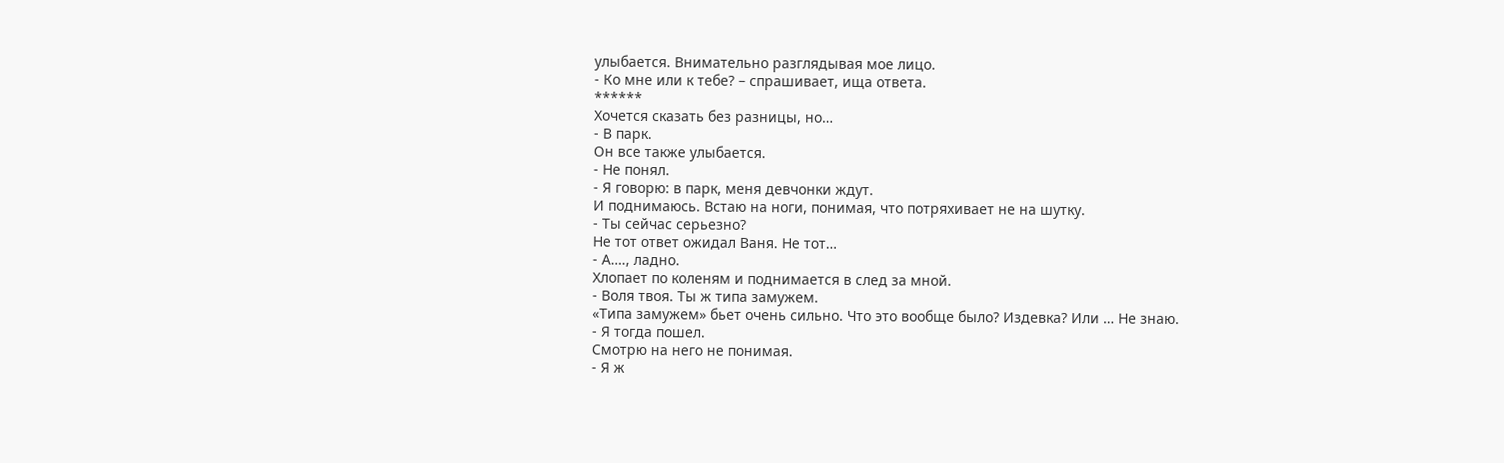улыбается. Внимательно разглядывая мое лицо.
- Ко мне или к тебе? – спрашивает, ища ответа.
******
Хочется сказать без разницы, но…
- В парк.
Он все также улыбается.
- Не понял.
- Я говорю: в парк, меня девчонки ждут.
И поднимаюсь. Встаю на ноги, понимая, что потряхивает не на шутку.
- Ты сейчас серьезно?
Не тот ответ ожидал Ваня. Не тот…
- А…., ладно.
Хлопает по коленям и поднимается в след за мной.
- Воля твоя. Ты ж типа замужем.
«Типа замужем» бьет очень сильно. Что это вообще было? Издевка? Или … Не знаю.
- Я тогда пошел.
Смотрю на него не понимая.
- Я ж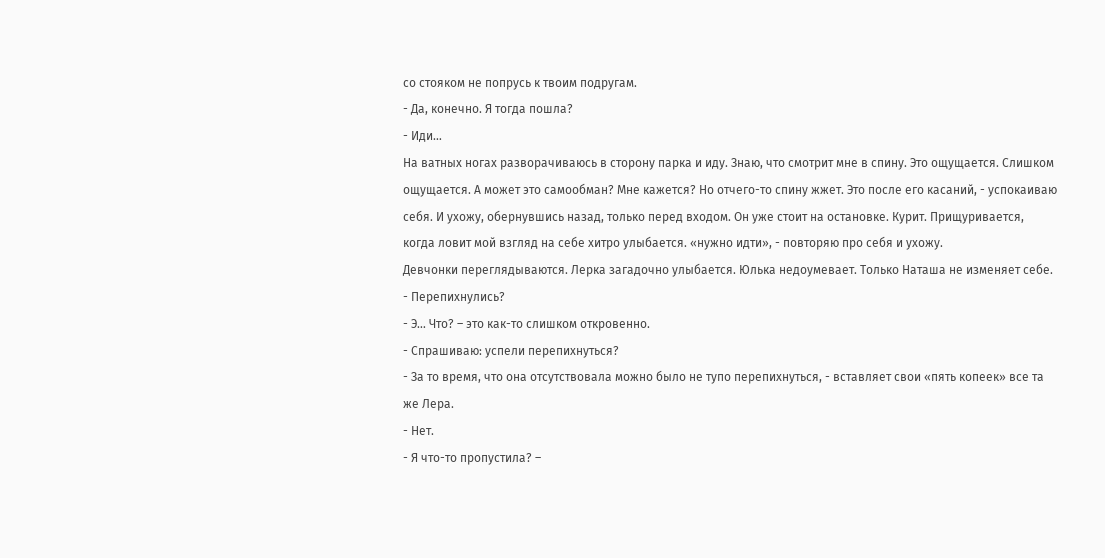со стояком не попрусь к твоим подругам.
- Да, конечно. Я тогда пошла?
- Иди…
На ватных ногах разворачиваюсь в сторону парка и иду. Знаю, что смотрит мне в спину. Это ощущается. Слишком ощущается. А может это самообман? Мне кажется? Но отчего-то спину жжет. Это после его касаний, - успокаиваю себя. И ухожу, обернувшись назад, только перед входом. Он уже стоит на остановке. Курит. Прищуривается, когда ловит мой взгляд на себе хитро улыбается. «нужно идти», - повторяю про себя и ухожу.
Девчонки переглядываются. Лерка загадочно улыбается. Юлька недоумевает. Только Наташа не изменяет себе.
- Перепихнулись?
- Э… Что? – это как-то слишком откровенно.
- Спрашиваю: успели перепихнуться?
- За то время, что она отсутствовала можно было не тупо перепихнуться, - вставляет свои «пять копеек» все та же Лера.
- Нет.
- Я что-то пропустила? –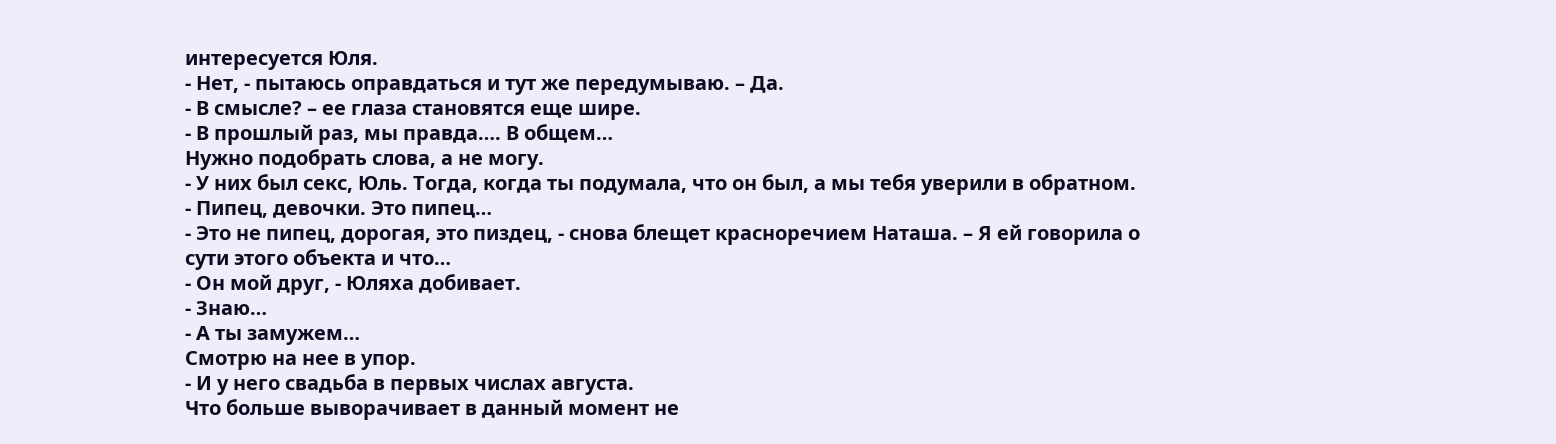интересуется Юля.
- Нет, - пытаюсь оправдаться и тут же передумываю. – Да.
- В смысле? – ее глаза становятся еще шире.
- В прошлый раз, мы правда…. В общем…
Нужно подобрать слова, а не могу.
- У них был секс, Юль. Тогда, когда ты подумала, что он был, а мы тебя уверили в обратном.
- Пипец, девочки. Это пипец…
- Это не пипец, дорогая, это пиздец, - снова блещет красноречием Наташа. – Я ей говорила о сути этого объекта и что…
- Он мой друг, - Юляха добивает.
- Знаю…
- А ты замужем…
Смотрю на нее в упор.
- И у него свадьба в первых числах августа.
Что больше выворачивает в данный момент не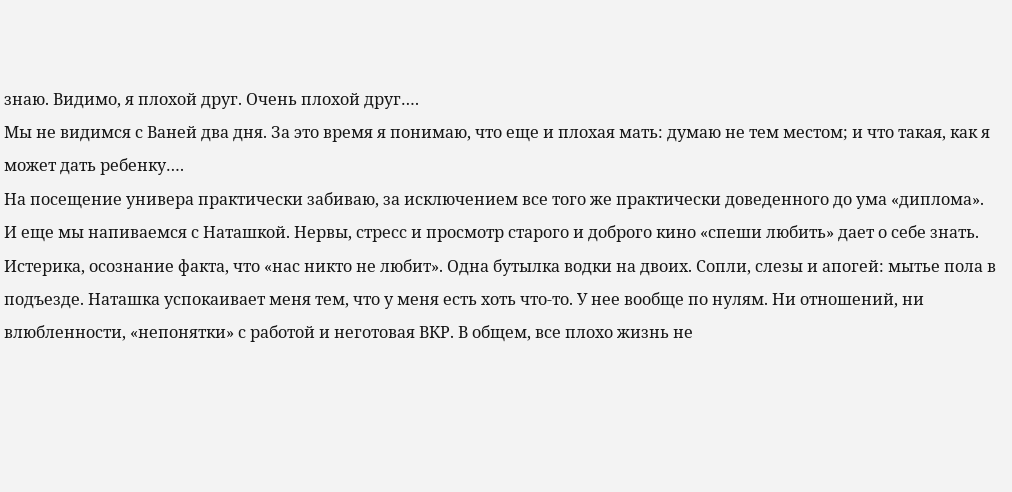знаю. Видимо, я плохой друг. Очень плохой друг….
Мы не видимся с Ваней два дня. За это время я понимаю, что еще и плохая мать: думаю не тем местом; и что такая, как я может дать ребенку….
На посещение универа практически забиваю, за исключением все того же практически доведенного до ума «диплома».
И еще мы напиваемся с Наташкой. Нервы, стресс и просмотр старого и доброго кино «спеши любить» дает о себе знать. Истерика, осознание факта, что «нас никто не любит». Одна бутылка водки на двоих. Сопли, слезы и апогей: мытье пола в подъезде. Наташка успокаивает меня тем, что у меня есть хоть что-то. У нее вообще по нулям. Ни отношений, ни влюбленности, «непонятки» с работой и неготовая ВКР. В общем, все плохо жизнь не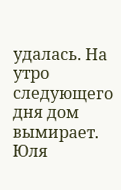удалась. На утро следующего дня дом вымирает. Юля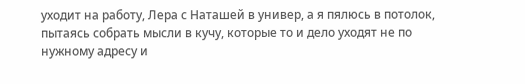уходит на работу, Лера с Наташей в универ, а я пялюсь в потолок, пытаясь собрать мысли в кучу, которые то и дело уходят не по нужному адресу и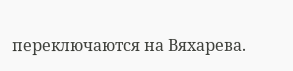переключаются на Вяхарева.